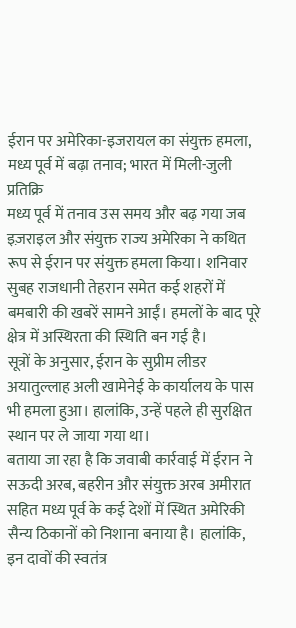ईरान पर अमेरिका-इजरायल का संयुक्त हमला, मध्य पूर्व में बढ़ा तनाव; भारत में मिली-जुली प्रतिक्रि
मध्य पूर्व में तनाव उस समय और बढ़ गया जब इज़राइल और संयुक्त राज्य अमेरिका ने कथित रूप से ईरान पर संयुक्त हमला किया। शनिवार सुबह राजधानी तेहरान समेत कई शहरों में बमबारी की खबरें सामने आईं। हमलों के बाद पूरे क्षेत्र में अस्थिरता की स्थिति बन गई है।
सूत्रों के अनुसार, ईरान के सुप्रीम लीडर अयातुल्लाह अली खामेनेई के कार्यालय के पास भी हमला हुआ। हालांकि, उन्हें पहले ही सुरक्षित स्थान पर ले जाया गया था।
बताया जा रहा है कि जवाबी कार्रवाई में ईरान ने सऊदी अरब, बहरीन और संयुक्त अरब अमीरात सहित मध्य पूर्व के कई देशों में स्थित अमेरिकी सैन्य ठिकानों को निशाना बनाया है। हालांकि, इन दावों की स्वतंत्र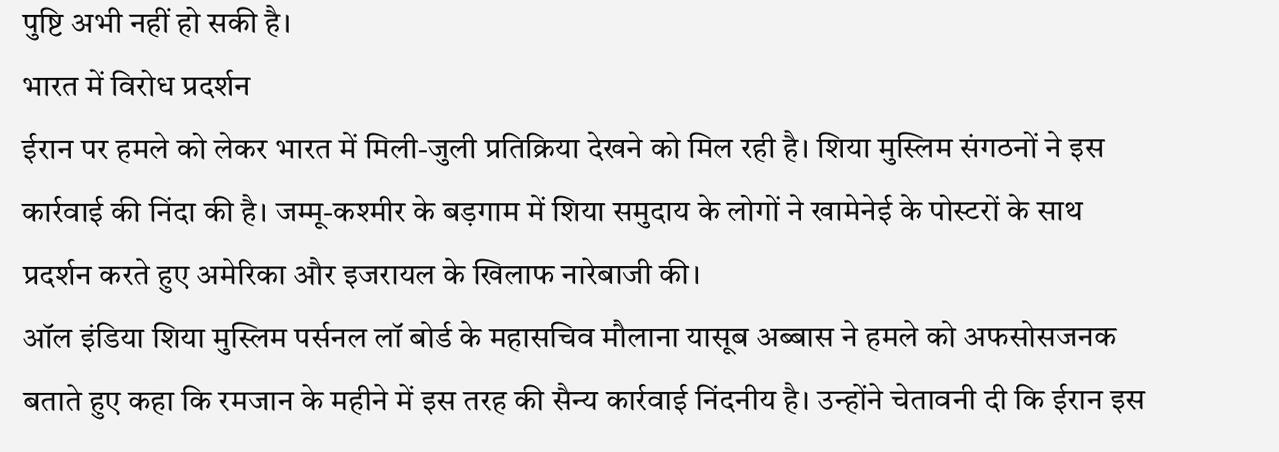पुष्टि अभी नहीं हो सकी है।
भारत में विरोध प्रदर्शन
ईरान पर हमले को लेकर भारत में मिली-जुली प्रतिक्रिया देखने को मिल रही है। शिया मुस्लिम संगठनों ने इस कार्रवाई की निंदा की है। जम्मू-कश्मीर के बड़गाम में शिया समुदाय के लोगों ने खामेनेई के पोस्टरों के साथ प्रदर्शन करते हुए अमेरिका और इजरायल के खिलाफ नारेबाजी की।
ऑल इंडिया शिया मुस्लिम पर्सनल लॉ बोर्ड के महासचिव मौलाना यासूब अब्बास ने हमले को अफसोसजनक बताते हुए कहा कि रमजान के महीने में इस तरह की सैन्य कार्रवाई निंदनीय है। उन्होंने चेतावनी दी कि ईरान इस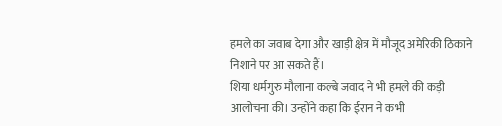हमले का जवाब देगा और खाड़ी क्षेत्र में मौजूद अमेरिकी ठिकाने निशाने पर आ सकते हैं।
शिया धर्मगुरु मौलाना कल्बे जवाद ने भी हमले की कड़ी आलोचना की। उन्होंने कहा कि ईरान ने कभी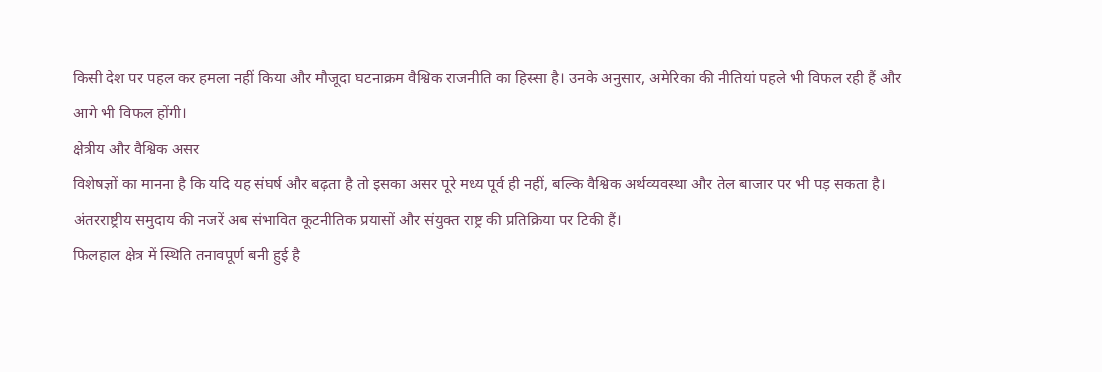किसी देश पर पहल कर हमला नहीं किया और मौजूदा घटनाक्रम वैश्विक राजनीति का हिस्सा है। उनके अनुसार, अमेरिका की नीतियां पहले भी विफल रही हैं और आगे भी विफल होंगी।
क्षेत्रीय और वैश्विक असर
विशेषज्ञों का मानना है कि यदि यह संघर्ष और बढ़ता है तो इसका असर पूरे मध्य पूर्व ही नहीं, बल्कि वैश्विक अर्थव्यवस्था और तेल बाजार पर भी पड़ सकता है। अंतरराष्ट्रीय समुदाय की नजरें अब संभावित कूटनीतिक प्रयासों और संयुक्त राष्ट्र की प्रतिक्रिया पर टिकी हैं।
फिलहाल क्षेत्र में स्थिति तनावपूर्ण बनी हुई है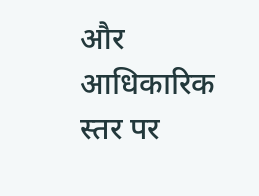और आधिकारिक स्तर पर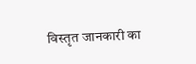विस्तृत जानकारी का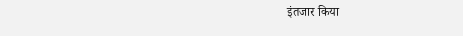इंतजार किया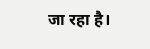जा रहा है।